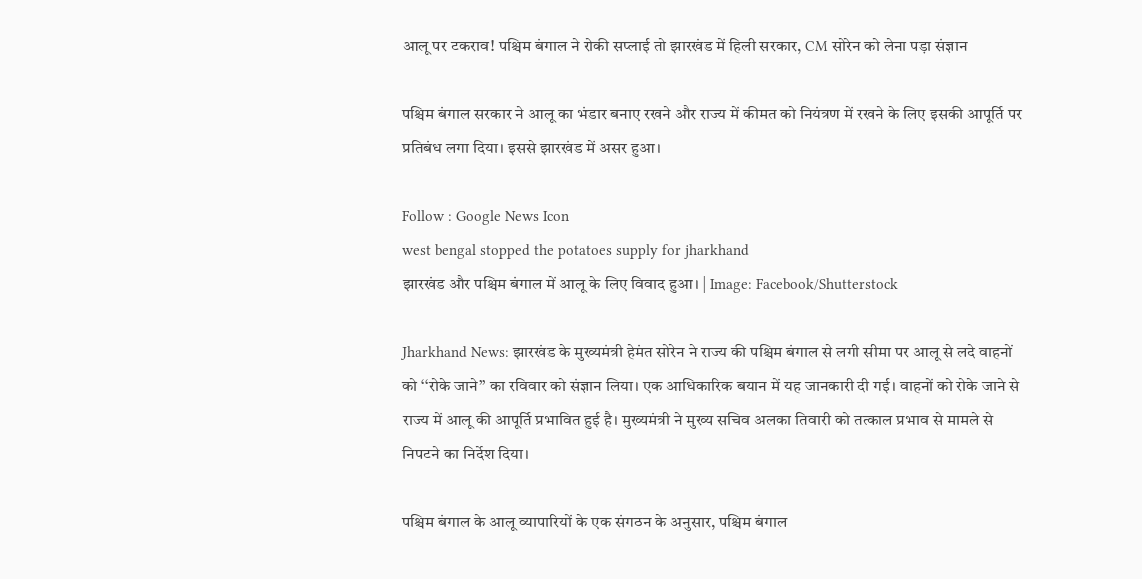आलू पर टकराव! पश्चिम बंगाल ने रोकी सप्लाई तो झारखंड में हिली सरकार, CM सोरेन को लेना पड़ा संज्ञान

पश्चिम बंगाल सरकार ने आलू का भंडार बनाए रखने और राज्य में कीमत को नियंत्रण में रखने के लिए इसकी आपूर्ति पर प्रतिबंध लगा दिया। इससे झारखंड में असर हुआ।

Follow : Google News Icon
west bengal stopped the potatoes supply for jharkhand
झारखंड और पश्चिम बंगाल में आलू के लिए विवाद हुआ। | Image: Facebook/Shutterstock

Jharkhand News: झारखंड के मुख्यमंत्री हेमंत सोरेन ने राज्य की पश्चिम बंगाल से लगी सीमा पर आलू से लदे वाहनों को ‘‘रोके जाने’’ का रविवार को संज्ञान लिया। एक आधिकारिक बयान में यह जानकारी दी गई। वाहनों को रोके जाने से राज्य में आलू की आपूर्ति प्रभावित हुई है। मुख्यमंत्री ने मुख्य सचिव अलका तिवारी को तत्काल प्रभाव से मामले से निपटने का निर्देश दिया।

पश्चिम बंगाल के आलू व्यापारियों के एक संगठन के अनुसार, पश्चिम बंगाल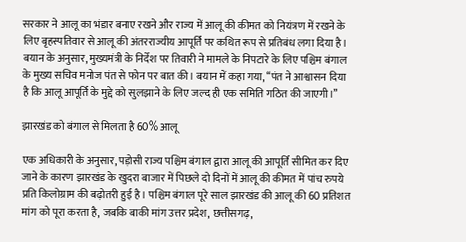सरकार ने आलू का भंडार बनाए रखने और राज्य में आलू की कीमत को नियंत्रण में रखने के लिए बृहस्पतिवार से आलू की अंतरराज्यीय आपूर्ति पर कथित रूप से प्रतिबंध लगा दिया है। बयान के अनुसार, मुख्यमंत्री के निर्देश पर तिवारी ने मामले के निपटारे के लिए पश्चिम बंगाल के मुख्य सचिव मनोज पंत से फोन पर बात की। बयान में कहा गया, ‘‘पंत ने आश्वासन दिया है कि आलू आपूर्ति के मुद्दे को सुलझाने के लिए जल्द ही एक समिति गठित की जाएगी।’’

झारखंड को बंगाल से मिलता है 60% आलू

एक अधिकारी के अनुसार, पड़ोसी राज्य पश्चिम बंगाल द्वारा आलू की आपूर्ति सीमित कर दिए जाने के कारण झारखंड के खुदरा बाजार में पिछले दो दिनों में आलू की कीमत में पांच रुपये प्रति किलोग्राम की बढ़ोतरी हुई है। पश्चिम बंगाल पूरे साल झारखंड की आलू की 60 प्रतिशत मांग को पूरा करता है, जबकि बाकी मांग उत्तर प्रदेश, छत्तीसगढ़,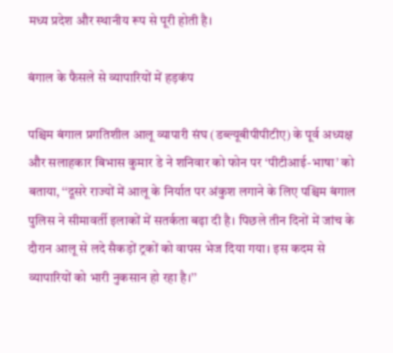मध्य प्रदेश और स्थानीय रूप से पूरी होती है।

बंगाल के फैसले से व्यापारियों में हड़कंप

पश्चिम बंगाल प्रगतिशील आलू व्यापारी संघ (डब्ल्यूबीपीपीटीए) के पूर्व अध्यक्ष और सलाहकार बिभास कुमार डे ने शनिवार को फोन पर ‘पीटीआई-भाषा’ को बताया, ‘‘दूसरे राज्यों में आलू के निर्यात पर अंकुश लगाने के लिए पश्चिम बंगाल पुलिस ने सीमावर्ती इलाकों में सतर्कता बढ़ा दी है। पिछले तीन दिनों में जांच के दौरान आलू से लदे सैकड़ों ट्रकों को वापस भेज दिया गया। इस कदम से व्यापारियों को भारी नुकसान हो रहा है।’’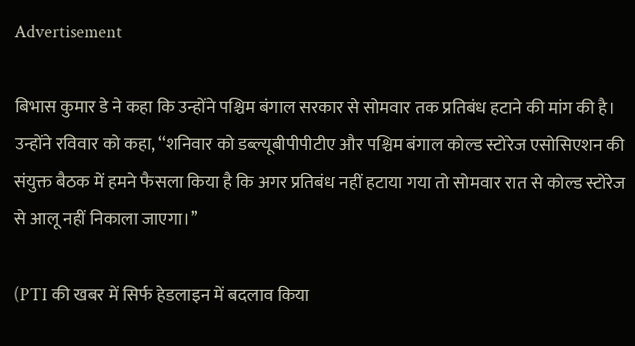Advertisement

बिभास कुमार डे ने कहा कि उन्होंने पश्चिम बंगाल सरकार से सोमवार तक प्रतिबंध हटाने की मांग की है। उन्होंने रविवार को कहा, ‘‘शनिवार को डब्ल्यूबीपीपीटीए और पश्चिम बंगाल कोल्ड स्टोरेज एसोसिएशन की संयुक्त बैठक में हमने फैसला किया है कि अगर प्रतिबंध नहीं हटाया गया तो सोमवार रात से कोल्ड स्टोरेज से आलू नहीं निकाला जाएगा।’’

(PTI की खबर में सिर्फ हेडलाइन में बदलाव किया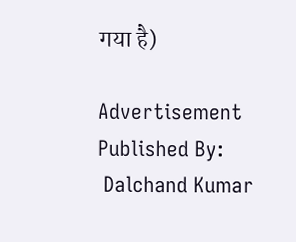गया है)

Advertisement
Published By:
 Dalchand Kumar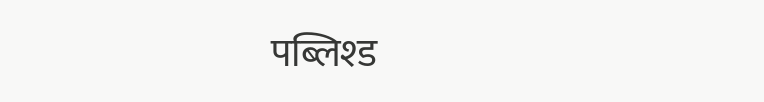पब्लिश्ड